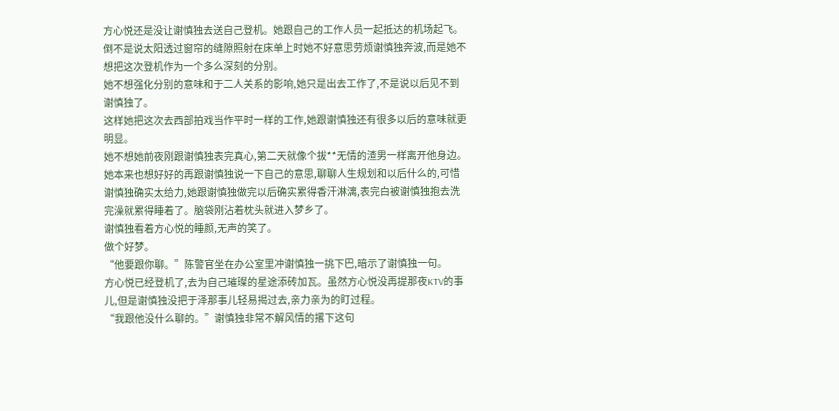方心悦还是没让谢慎独去送自己登机。她跟自己的工作人员一起抵达的机场起飞。
倒不是说太阳透过窗帘的缝隙照射在床单上时她不好意思劳烦谢慎独奔波,而是她不想把这次登机作为一个多么深刻的分别。
她不想强化分别的意味和于二人关系的影响,她只是出去工作了,不是说以后见不到谢慎独了。
这样她把这次去西部拍戏当作平时一样的工作,她跟谢慎独还有很多以后的意味就更明显。
她不想她前夜刚跟谢慎独表完真心,第二天就像个拔**无情的渣男一样离开他身边。
她本来也想好好的再跟谢慎独说一下自己的意思,聊聊人生规划和以后什么的,可惜谢慎独确实太给力,她跟谢慎独做完以后确实累得香汗淋漓,表完白被谢慎独抱去洗完澡就累得睡着了。脑袋刚沾着枕头就进入梦乡了。
谢慎独看着方心悦的睡颜,无声的笑了。
做个好梦。
“他要跟你聊。”陈警官坐在办公室里冲谢慎独一挑下巴,暗示了谢慎独一句。
方心悦已经登机了,去为自己璀璨的星途添砖加瓦。虽然方心悦没再提那夜KTV的事儿,但是谢慎独没把于泽那事儿轻易揭过去,亲力亲为的盯过程。
“我跟他没什么聊的。”谢慎独非常不解风情的撂下这句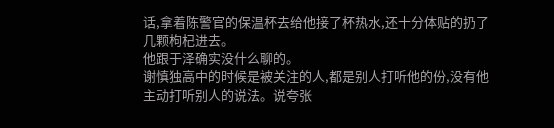话,拿着陈警官的保温杯去给他接了杯热水,还十分体贴的扔了几颗枸杞进去。
他跟于泽确实没什么聊的。
谢慎独高中的时候是被关注的人,都是别人打听他的份,没有他主动打听别人的说法。说夸张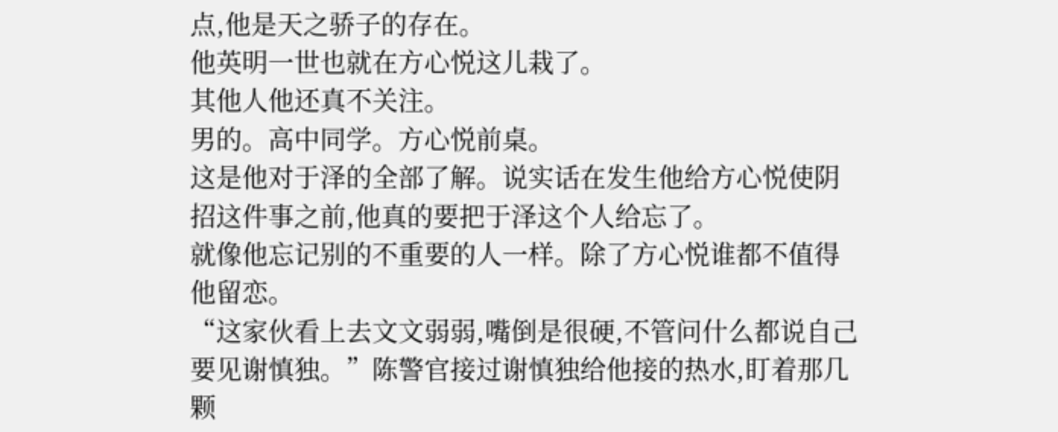点,他是天之骄子的存在。
他英明一世也就在方心悦这儿栽了。
其他人他还真不关注。
男的。高中同学。方心悦前桌。
这是他对于泽的全部了解。说实话在发生他给方心悦使阴招这件事之前,他真的要把于泽这个人给忘了。
就像他忘记别的不重要的人一样。除了方心悦谁都不值得他留恋。
“这家伙看上去文文弱弱,嘴倒是很硬,不管问什么都说自己要见谢慎独。”陈警官接过谢慎独给他接的热水,盯着那几颗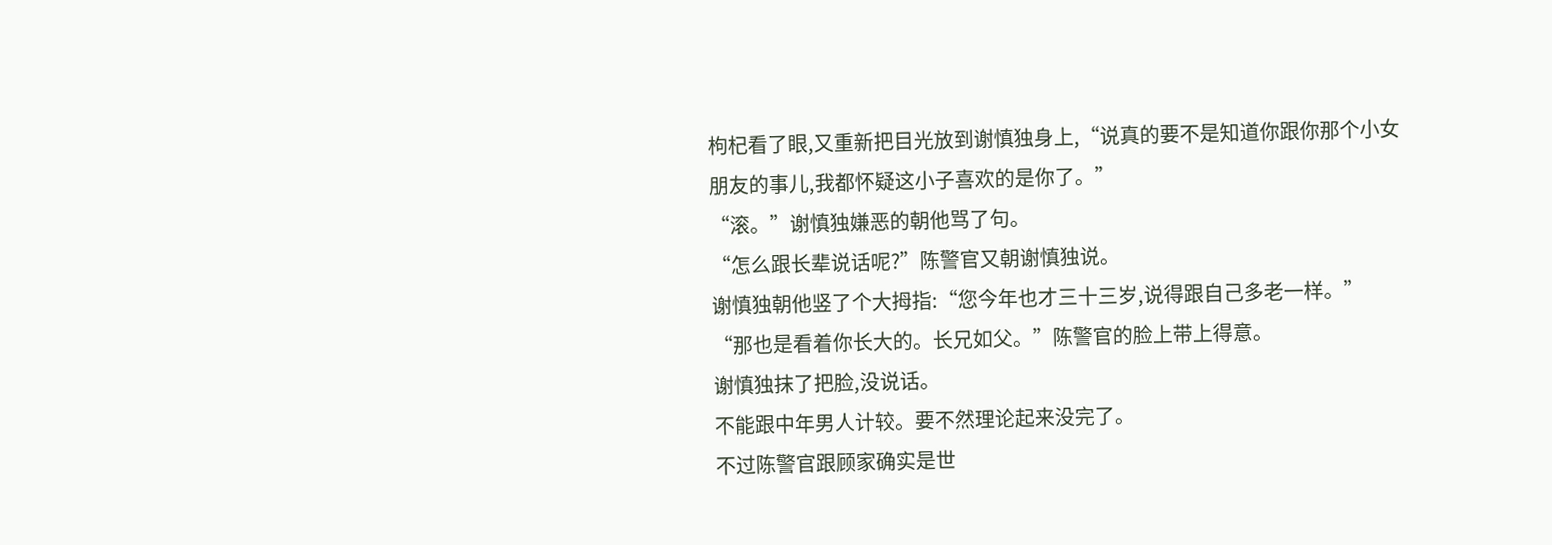枸杞看了眼,又重新把目光放到谢慎独身上,“说真的要不是知道你跟你那个小女朋友的事儿,我都怀疑这小子喜欢的是你了。”
“滚。”谢慎独嫌恶的朝他骂了句。
“怎么跟长辈说话呢?”陈警官又朝谢慎独说。
谢慎独朝他竖了个大拇指:“您今年也才三十三岁,说得跟自己多老一样。”
“那也是看着你长大的。长兄如父。”陈警官的脸上带上得意。
谢慎独抹了把脸,没说话。
不能跟中年男人计较。要不然理论起来没完了。
不过陈警官跟顾家确实是世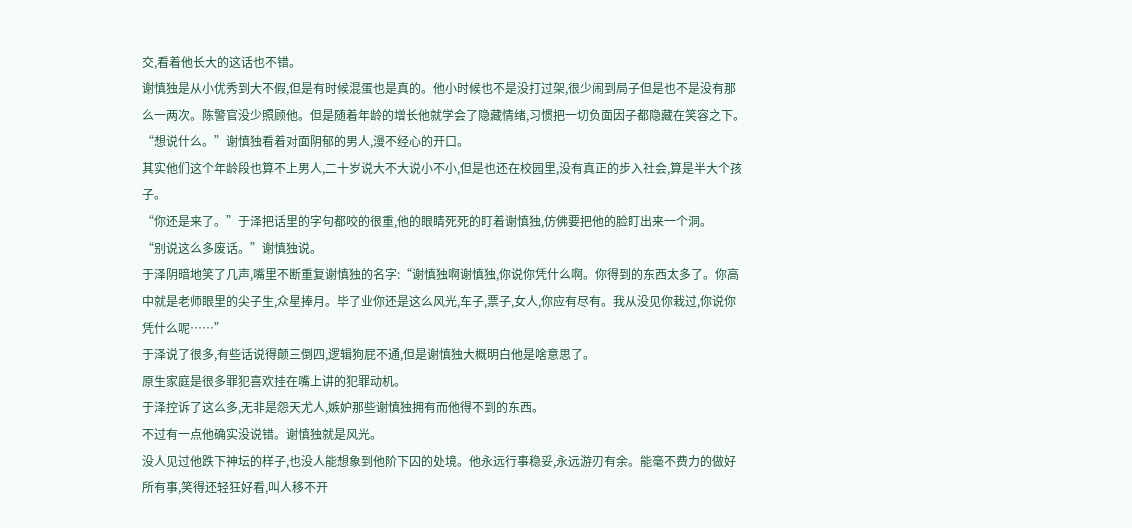交,看着他长大的这话也不错。
谢慎独是从小优秀到大不假,但是有时候混蛋也是真的。他小时候也不是没打过架,很少闹到局子但是也不是没有那么一两次。陈警官没少照顾他。但是随着年龄的增长他就学会了隐藏情绪,习惯把一切负面因子都隐藏在笑容之下。
“想说什么。”谢慎独看着对面阴郁的男人,漫不经心的开口。
其实他们这个年龄段也算不上男人,二十岁说大不大说小不小,但是也还在校园里,没有真正的步入社会,算是半大个孩子。
“你还是来了。”于泽把话里的字句都咬的很重,他的眼睛死死的盯着谢慎独,仿佛要把他的脸盯出来一个洞。
“别说这么多废话。”谢慎独说。
于泽阴暗地笑了几声,嘴里不断重复谢慎独的名字:“谢慎独啊谢慎独,你说你凭什么啊。你得到的东西太多了。你高中就是老师眼里的尖子生,众星捧月。毕了业你还是这么风光,车子,票子,女人,你应有尽有。我从没见你栽过,你说你凭什么呢……”
于泽说了很多,有些话说得颠三倒四,逻辑狗屁不通,但是谢慎独大概明白他是啥意思了。
原生家庭是很多罪犯喜欢挂在嘴上讲的犯罪动机。
于泽控诉了这么多,无非是怨天尤人,嫉妒那些谢慎独拥有而他得不到的东西。
不过有一点他确实没说错。谢慎独就是风光。
没人见过他跌下神坛的样子,也没人能想象到他阶下囚的处境。他永远行事稳妥,永远游刃有余。能毫不费力的做好所有事,笑得还轻狂好看,叫人移不开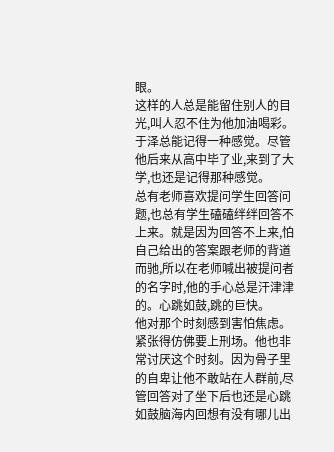眼。
这样的人总是能留住别人的目光,叫人忍不住为他加油喝彩。
于泽总能记得一种感觉。尽管他后来从高中毕了业,来到了大学,也还是记得那种感觉。
总有老师喜欢提问学生回答问题,也总有学生磕磕绊绊回答不上来。就是因为回答不上来,怕自己给出的答案跟老师的背道而驰,所以在老师喊出被提问者的名字时,他的手心总是汗津津的。心跳如鼓,跳的巨快。
他对那个时刻感到害怕焦虑。紧张得仿佛要上刑场。他也非常讨厌这个时刻。因为骨子里的自卑让他不敢站在人群前,尽管回答对了坐下后也还是心跳如鼓脑海内回想有没有哪儿出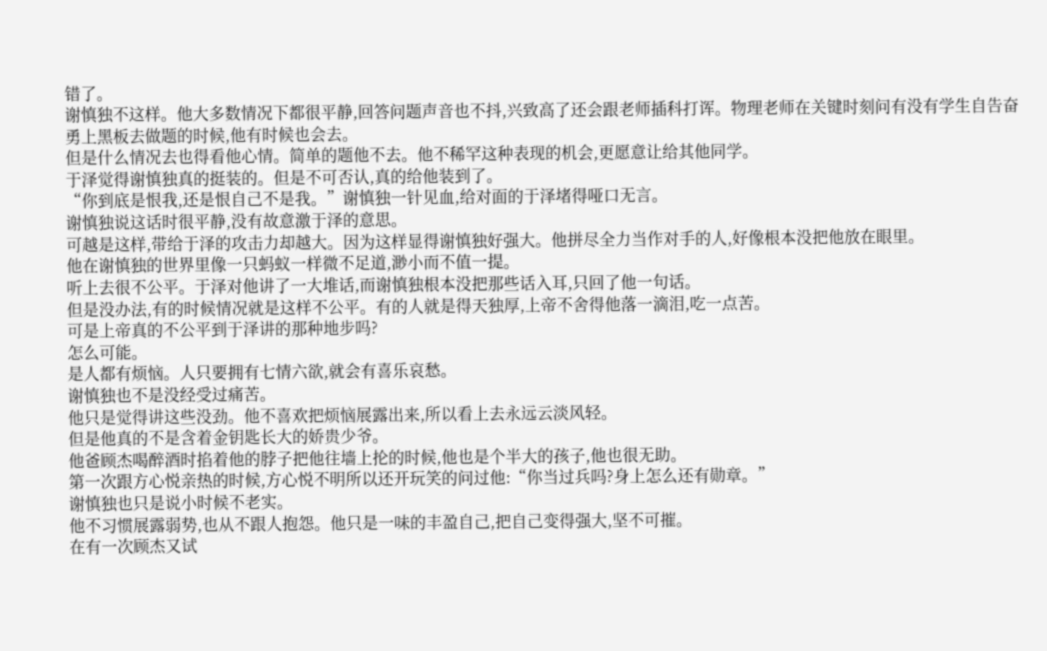错了。
谢慎独不这样。他大多数情况下都很平静,回答问题声音也不抖,兴致高了还会跟老师插科打诨。物理老师在关键时刻问有没有学生自告奋勇上黑板去做题的时候,他有时候也会去。
但是什么情况去也得看他心情。简单的题他不去。他不稀罕这种表现的机会,更愿意让给其他同学。
于泽觉得谢慎独真的挺装的。但是不可否认,真的给他装到了。
“你到底是恨我,还是恨自己不是我。”谢慎独一针见血,给对面的于泽堵得哑口无言。
谢慎独说这话时很平静,没有故意激于泽的意思。
可越是这样,带给于泽的攻击力却越大。因为这样显得谢慎独好强大。他拼尽全力当作对手的人,好像根本没把他放在眼里。
他在谢慎独的世界里像一只蚂蚁一样微不足道,渺小而不值一提。
听上去很不公平。于泽对他讲了一大堆话,而谢慎独根本没把那些话入耳,只回了他一句话。
但是没办法,有的时候情况就是这样不公平。有的人就是得天独厚,上帝不舍得他落一滴泪,吃一点苦。
可是上帝真的不公平到于泽讲的那种地步吗?
怎么可能。
是人都有烦恼。人只要拥有七情六欲,就会有喜乐哀愁。
谢慎独也不是没经受过痛苦。
他只是觉得讲这些没劲。他不喜欢把烦恼展露出来,所以看上去永远云淡风轻。
但是他真的不是含着金钥匙长大的娇贵少爷。
他爸顾杰喝醉酒时掐着他的脖子把他往墙上抡的时候,他也是个半大的孩子,他也很无助。
第一次跟方心悦亲热的时候,方心悦不明所以还开玩笑的问过他:“你当过兵吗?身上怎么还有勋章。”
谢慎独也只是说小时候不老实。
他不习惯展露弱势,也从不跟人抱怨。他只是一味的丰盈自己,把自己变得强大,坚不可摧。
在有一次顾杰又试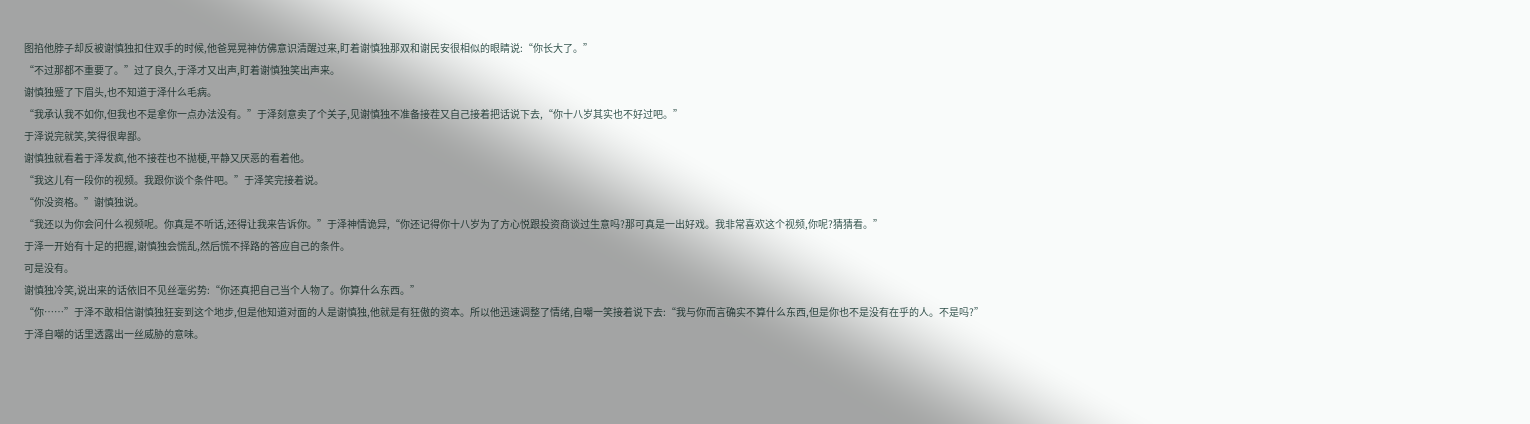图掐他脖子却反被谢慎独扣住双手的时候,他爸晃晃神仿佛意识清醒过来,盯着谢慎独那双和谢民安很相似的眼睛说:“你长大了。”
“不过那都不重要了。”过了良久,于泽才又出声,盯着谢慎独笑出声来。
谢慎独蹙了下眉头,也不知道于泽什么毛病。
“我承认我不如你,但我也不是拿你一点办法没有。”于泽刻意卖了个关子,见谢慎独不准备接茬又自己接着把话说下去,“你十八岁其实也不好过吧。”
于泽说完就笑,笑得很卑鄙。
谢慎独就看着于泽发疯,他不接茬也不抛梗,平静又厌恶的看着他。
“我这儿有一段你的视频。我跟你谈个条件吧。”于泽笑完接着说。
“你没资格。”谢慎独说。
“我还以为你会问什么视频呢。你真是不听话,还得让我来告诉你。”于泽神情诡异,“你还记得你十八岁为了方心悦跟投资商谈过生意吗?那可真是一出好戏。我非常喜欢这个视频,你呢?猜猜看。”
于泽一开始有十足的把握,谢慎独会慌乱,然后慌不择路的答应自己的条件。
可是没有。
谢慎独冷笑,说出来的话依旧不见丝毫劣势:“你还真把自己当个人物了。你算什么东西。”
“你……”于泽不敢相信谢慎独狂妄到这个地步,但是他知道对面的人是谢慎独,他就是有狂傲的资本。所以他迅速调整了情绪,自嘲一笑接着说下去:“我与你而言确实不算什么东西,但是你也不是没有在乎的人。不是吗?”
于泽自嘲的话里透露出一丝威胁的意味。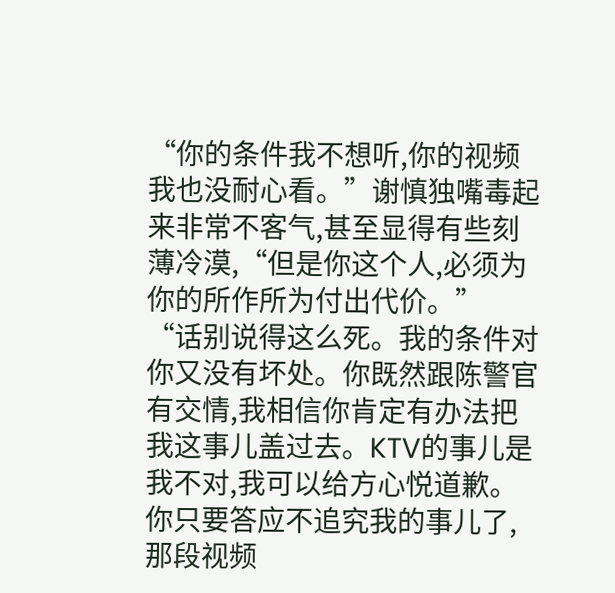“你的条件我不想听,你的视频我也没耐心看。”谢慎独嘴毒起来非常不客气,甚至显得有些刻薄冷漠,“但是你这个人,必须为你的所作所为付出代价。”
“话别说得这么死。我的条件对你又没有坏处。你既然跟陈警官有交情,我相信你肯定有办法把我这事儿盖过去。KTV的事儿是我不对,我可以给方心悦道歉。你只要答应不追究我的事儿了,那段视频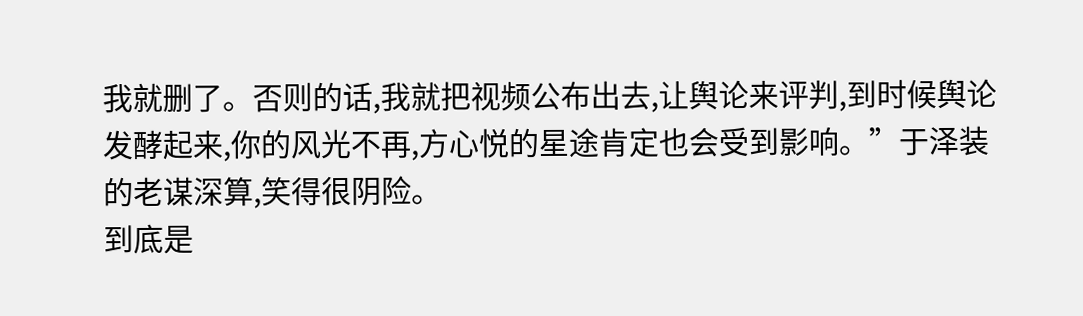我就删了。否则的话,我就把视频公布出去,让舆论来评判,到时候舆论发酵起来,你的风光不再,方心悦的星途肯定也会受到影响。”于泽装的老谋深算,笑得很阴险。
到底是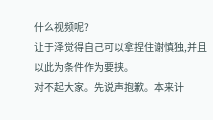什么视频呢?
让于泽觉得自己可以拿捏住谢慎独,并且以此为条件作为要挟。
对不起大家。先说声抱歉。本来计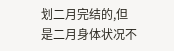划二月完结的,但是二月身体状况不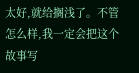太好,就给搁浅了。不管怎么样,我一定会把这个故事写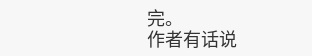完。
作者有话说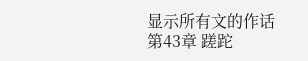显示所有文的作话
第43章 蹉跎